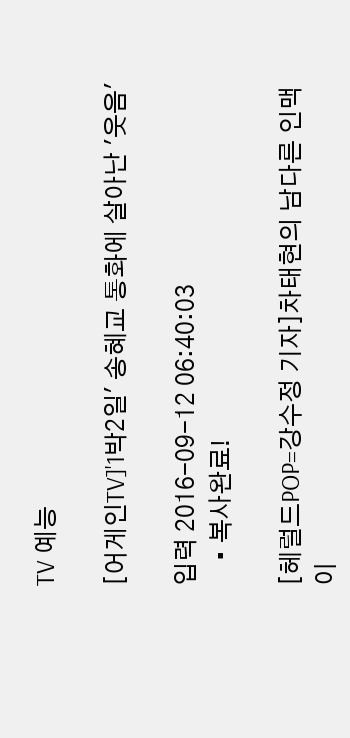TV 예능

[어게인TV]'1박2일' 송혜교 통화에 살아난 '웃음'

입력 2016-09-12 06:40:03
    • 복사완료!

[헤럴드POP=강수정 기자]차태현의 남다른 인맥이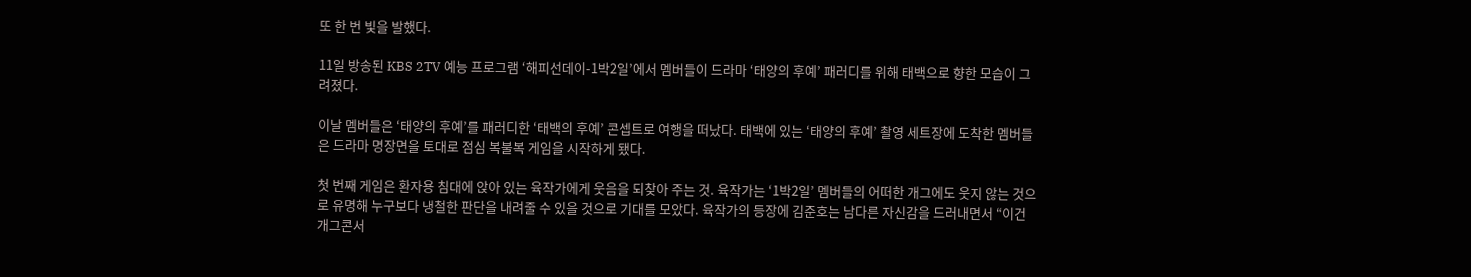또 한 번 빛을 발했다.

11일 방송된 KBS 2TV 예능 프로그램 ‘해피선데이-1박2일’에서 멤버들이 드라마 ‘태양의 후예’ 패러디를 위해 태백으로 향한 모습이 그려졌다.

이날 멤버들은 ‘태양의 후예’를 패러디한 ‘태백의 후예’ 콘셉트로 여행을 떠났다. 태백에 있는 ‘태양의 후예’ 촬영 세트장에 도착한 멤버들은 드라마 명장면을 토대로 점심 복불복 게임을 시작하게 됐다.

첫 번째 게임은 환자용 침대에 앉아 있는 육작가에게 웃음을 되찾아 주는 것. 육작가는 ‘1박2일’ 멤버들의 어떠한 개그에도 웃지 않는 것으로 유명해 누구보다 냉철한 판단을 내려줄 수 있을 것으로 기대를 모았다. 육작가의 등장에 김준호는 남다른 자신감을 드러내면서 “이건 개그콘서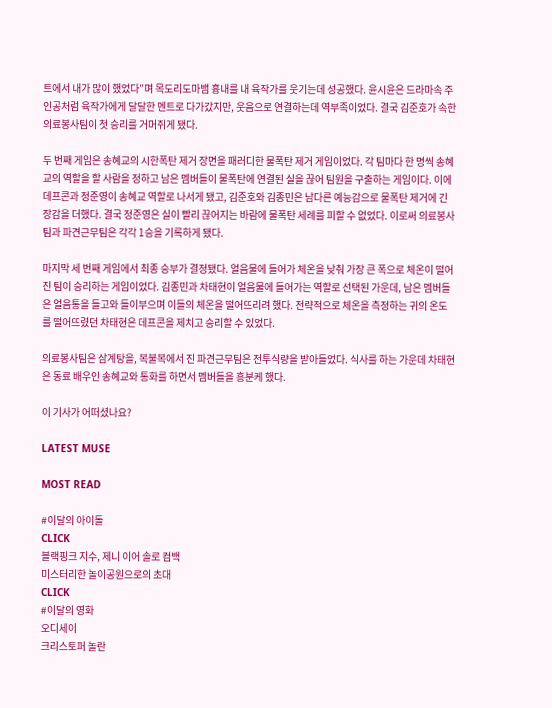트에서 내가 많이 했었다”며 목도리도마뱀 흉내를 내 육작가를 웃기는데 성공했다. 윤시윤은 드라마속 주인공처럼 육작가에게 달달한 멘트로 다가갔지만, 웃음으로 연결하는데 역부족이었다. 결국 김준호가 속한 의료봉사팀이 첫 승리를 거머쥐게 됐다.

두 번째 게임은 송혜교의 시한폭탄 제거 장면을 패러디한 물폭탄 제거 게임이었다. 각 팀마다 한 명씩 송혜교의 역할을 할 사람을 정하고 남은 멤버들이 물폭탄에 연결된 실을 끊어 팀원을 구출하는 게임이다. 이에 데프콘과 정준영이 송혜교 역할로 나서게 됐고, 김준호와 김종민은 남다른 예능감으로 물폭탄 제거에 긴장감을 더했다. 결국 정준영은 실이 빨리 끊어지는 바람에 물폭탄 세례를 피할 수 없었다. 이로써 의료봉사팀과 파견근무팀은 각각 1승을 기록하게 됐다.

마지막 세 번째 게임에서 최종 승부가 결정됐다. 얼음물에 들어가 체온을 낮춰 가장 큰 폭으로 체온이 떨어진 팀이 승리하는 게임이었다. 김종민과 차태현이 얼음물에 들어가는 역할로 선택된 가운데, 남은 멤버들은 얼음통을 들고와 들이부으며 이들의 체온을 떨어뜨리려 했다. 전략적으로 체온을 측정하는 귀의 온도를 떨어뜨렸던 차태현은 데프콘을 제치고 승리할 수 있었다.

의료봉사팀은 삼계탕을, 복불복에서 진 파견근무팀은 전투식량을 받아들었다. 식사를 하는 가운데 차태현은 동료 배우인 송혜교와 통화를 하면서 멤버들을 흥분케 했다.

이 기사가 어떠셨나요?

LATEST MUSE

MOST READ

#이달의 아이돌
CLICK
블랙핑크 지수, 제니 이어 솔로 컴백
미스터리한 놀이공원으로의 초대
CLICK
#이달의 영화
오디세이
크리스토퍼 놀란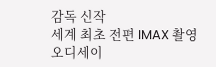감독 신작
세계 최초 전편 IMAX 촬영
오디세이